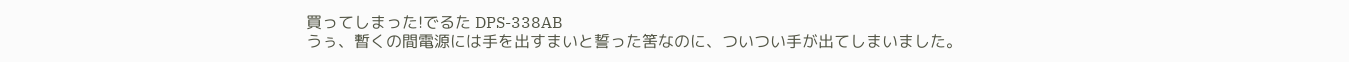買ってしまった!でるた DPS-338AB
うぅ、暫くの間電源には手を出すまいと誓った筈なのに、ついつい手が出てしまいました。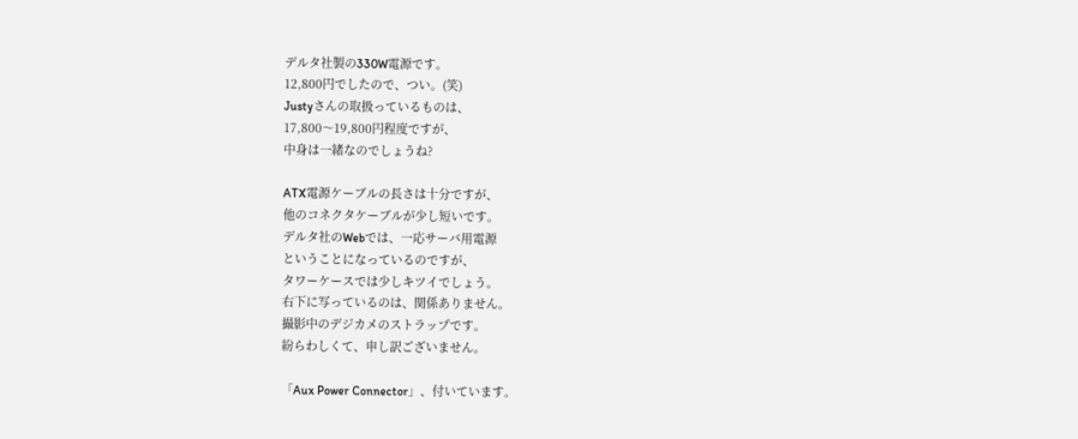デルタ社製の330W電源です。
12,800円でしたので、つい。(笑)
Justyさんの取扱っているものは、
17,800〜19,800円程度ですが、
中身は一緒なのでしょうね?

ATX電源ケーブルの長さは十分ですが、
他のコネクタケーブルが少し短いです。
デルタ社のWebでは、一応サーバ用電源
ということになっているのですが、
タワーケースでは少しキツイでしょう。
右下に写っているのは、関係ありません。
撮影中のデジカメのストラップです。
紛らわしくて、申し訳ございません。

「Aux Power Connector」、付いています。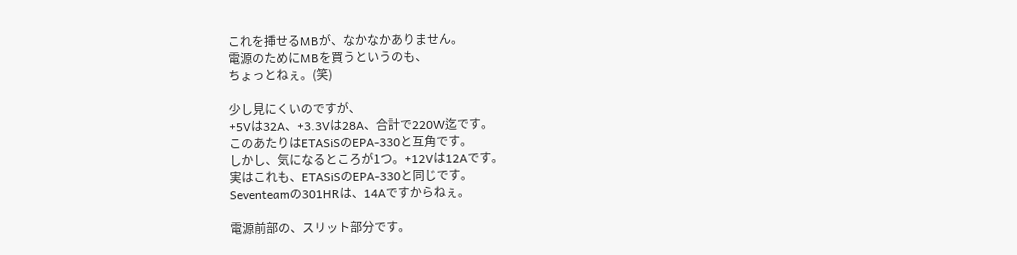これを挿せるMBが、なかなかありません。
電源のためにMBを買うというのも、
ちょっとねぇ。(笑)

少し見にくいのですが、
+5Vは32A、+3.3Vは28A、合計で220W迄です。
このあたりはETASiSのEPA-330と互角です。
しかし、気になるところが1つ。+12Vは12Aです。
実はこれも、ETASiSのEPA-330と同じです。
Seventeamの301HRは、14Aですからねぇ。

電源前部の、スリット部分です。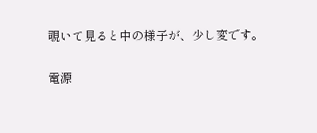覗いて見ると中の様子が、少し変です。

電源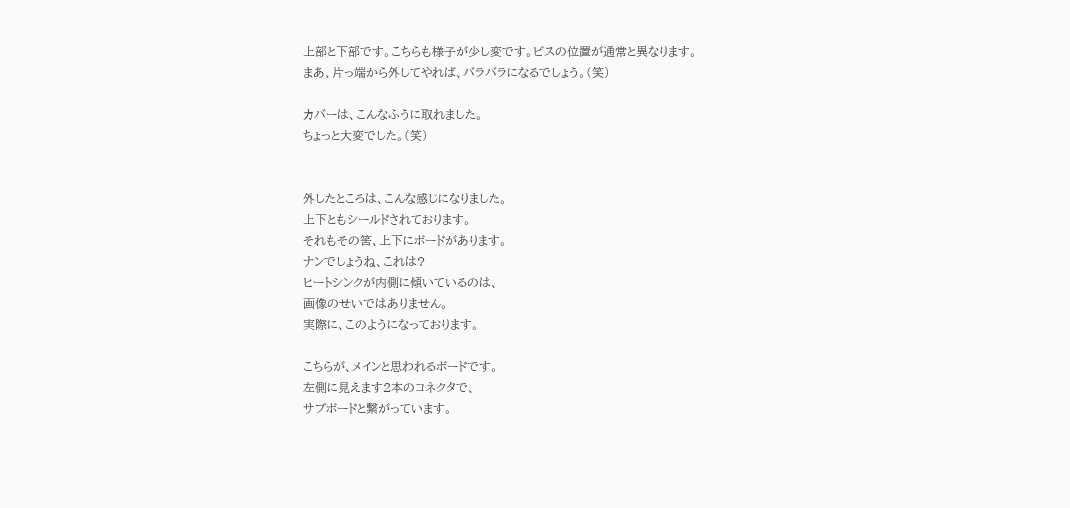上部と下部です。こちらも様子が少し変です。ビスの位置が通常と異なります。
まあ、片っ端から外してやれば、バラバラになるでしょう。(笑)

カバーは、こんなふうに取れました。
ちょっと大変でした。(笑)


外したところは、こんな感じになりました。
上下ともシールドされております。
それもその筈、上下にボードがあります。
ナンでしょうね、これは?
ヒートシンクが内側に傾いているのは、
画像のせいではありません。
実際に、このようになっております。

こちらが、メインと思われるボードです。
左側に見えます2本のコネクタで、
サブボードと繋がっています。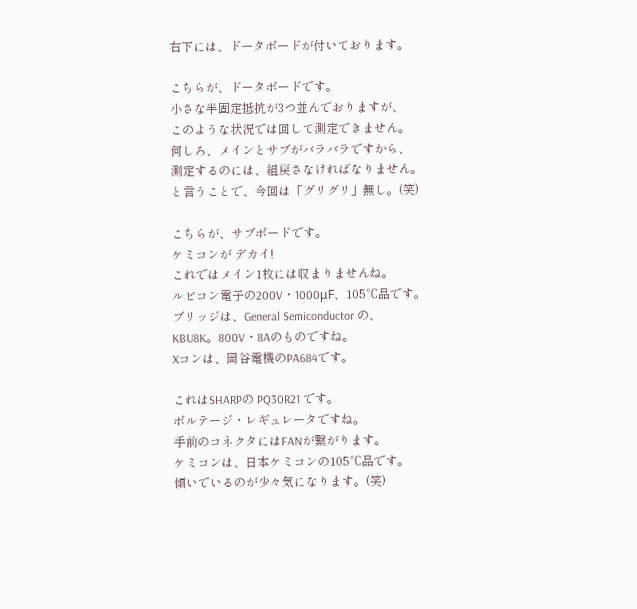右下には、ドータボードが付いております。

こちらが、ドータボードです。
小さな半固定抵抗が3つ並んでおりますが、
このような状況では回して測定できません。
何しろ、メインとサブがバラバラですから、
測定するのには、組戻さなければなりません。
と言うことで、今回は「グリグリ」無し。(笑)

こちらが、サブボードです。
ケミコンが デカイ!
これではメイン1枚には収まりませんね。
ルビコン電子の200V・1000μF、105℃品です。
ブリッジは、General Semiconductor の、
KBU8K。800V・8Aのものですね。
Xコンは、岡谷電機のPA684です。

これはSHARPの PQ30R21 です。
ボルテージ・レギュレータですね。
手前のコネクタにはFANが繋がります。
ケミコンは、日本ケミコンの105℃品です。
傾いでいるのが少々気になります。(笑)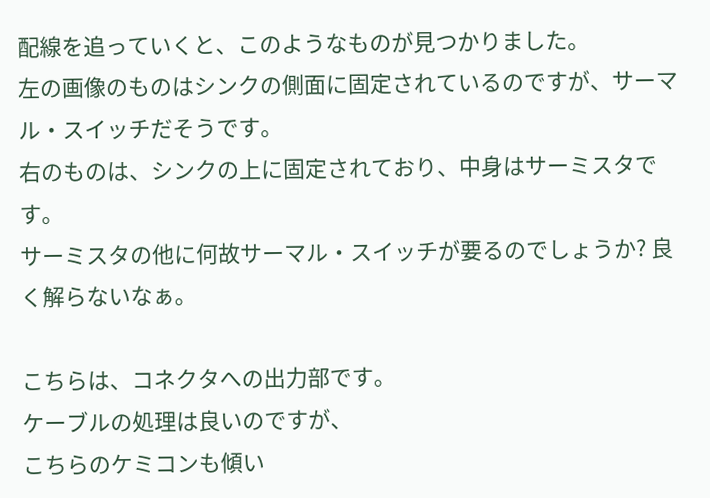配線を追っていくと、このようなものが見つかりました。
左の画像のものはシンクの側面に固定されているのですが、サーマル・スイッチだそうです。
右のものは、シンクの上に固定されており、中身はサーミスタです。
サーミスタの他に何故サーマル・スイッチが要るのでしょうか? 良く解らないなぁ。

こちらは、コネクタへの出力部です。
ケーブルの処理は良いのですが、
こちらのケミコンも傾い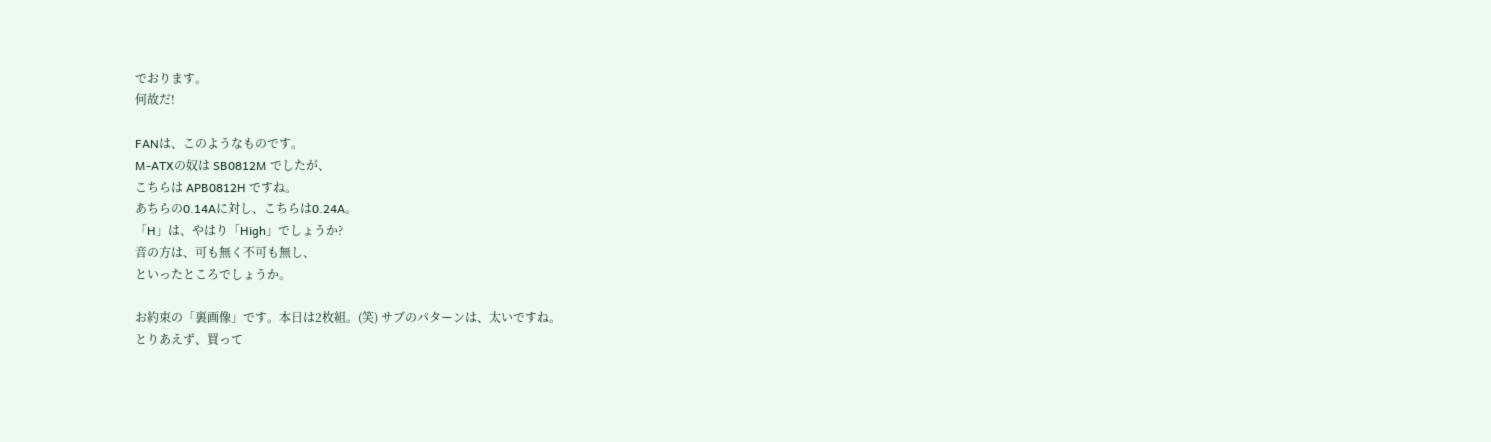でおります。
何故だ!

FANは、このようなものです。
M-ATXの奴は SB0812M でしたが、
こちらは APB0812H ですね。
あちらの0.14Aに対し、こちらは0.24A。
「H」は、やはり「High」でしょうか?
音の方は、可も無く不可も無し、
といったところでしょうか。

お約束の「裏画像」です。本日は2枚組。(笑) サブのパターンは、太いですね。
とりあえず、買って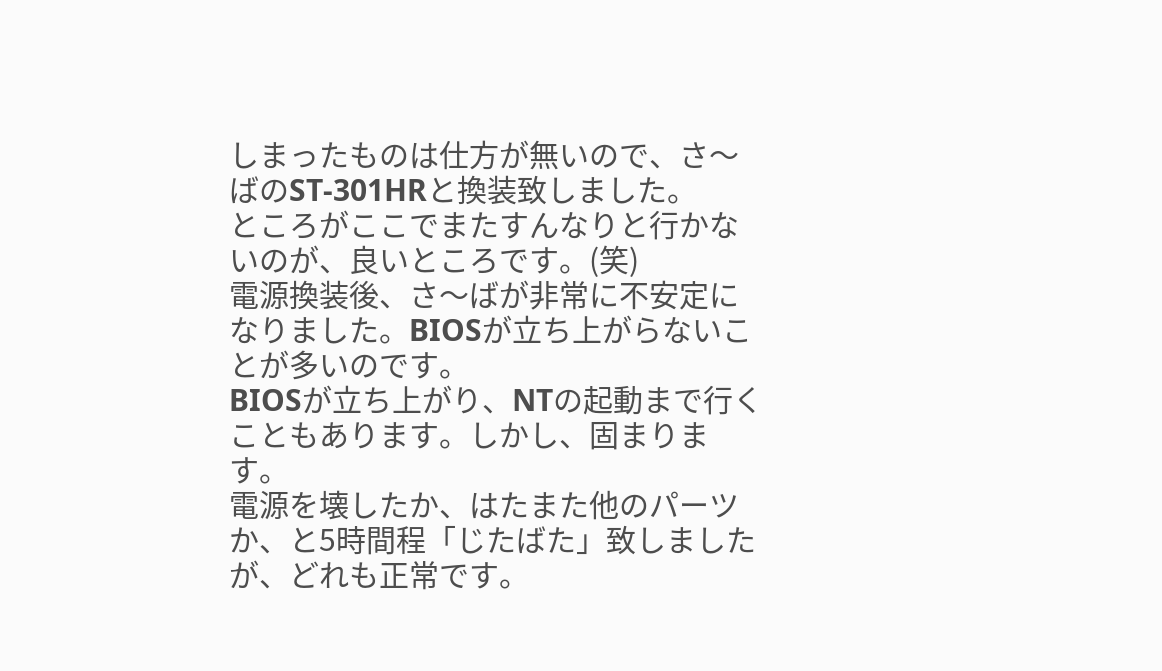しまったものは仕方が無いので、さ〜ばのST-301HRと換装致しました。
ところがここでまたすんなりと行かないのが、良いところです。(笑)
電源換装後、さ〜ばが非常に不安定になりました。BIOSが立ち上がらないことが多いのです。
BIOSが立ち上がり、NTの起動まで行くこともあります。しかし、固まります。
電源を壊したか、はたまた他のパーツか、と5時間程「じたばた」致しましたが、どれも正常です。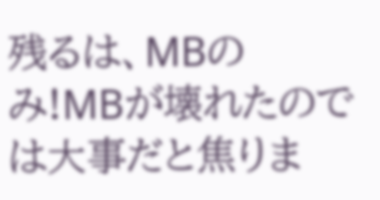残るは、MBのみ!MBが壊れたのでは大事だと焦りま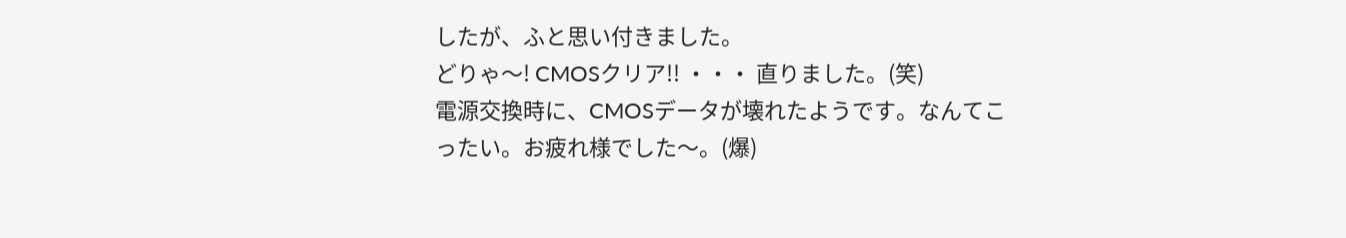したが、ふと思い付きました。
どりゃ〜! CMOSクリア!! ・・・ 直りました。(笑)
電源交換時に、CMOSデータが壊れたようです。なんてこったい。お疲れ様でした〜。(爆)